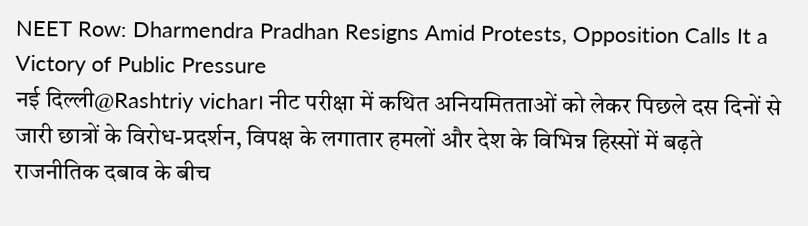NEET Row: Dharmendra Pradhan Resigns Amid Protests, Opposition Calls It a Victory of Public Pressure
नई दिल्ली@Rashtriy vichar। नीट परीक्षा में कथित अनियमितताओं को लेकर पिछले दस दिनों से जारी छात्रों के विरोध-प्रदर्शन, विपक्ष के लगातार हमलों और देश के विभिन्न हिस्सों में बढ़ते राजनीतिक दबाव के बीच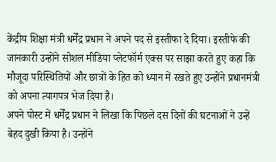केंद्रीय शिक्षा मंत्री धर्मेंद्र प्रधान ने अपने पद से इस्तीफा दे दिया। इस्तीफे की जानकारी उन्होंने सोशल मीडिया प्लेटफॉर्म एक्स पर साझा करते हुए कहा कि मौजूदा परिस्थितियों और छात्रों के हित को ध्यान में रखते हुए उन्होंने प्रधानमंत्री को अपना त्यागपत्र भेज दिया है।
अपने पोस्ट में धर्मेंद्र प्रधान ने लिखा कि पिछले दस दिनों की घटनाओं ने उन्हें बेहद दुखी किया है। उन्होंने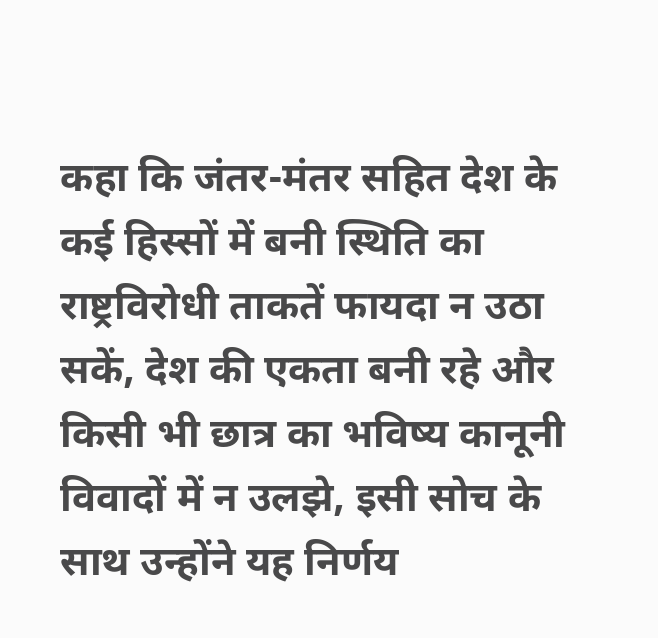कहा कि जंतर-मंतर सहित देश के कई हिस्सों में बनी स्थिति का राष्ट्रविरोधी ताकतें फायदा न उठा सकें, देश की एकता बनी रहे और किसी भी छात्र का भविष्य कानूनी विवादों में न उलझे, इसी सोच के साथ उन्होंने यह निर्णय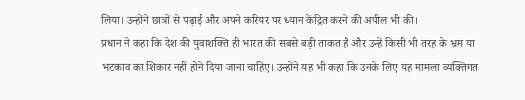लिया। उन्होंने छात्रों से पढ़ाई और अपने करियर पर ध्यान केंद्रित करने की अपील भी की।
प्रधान ने कहा कि देश की युवाशक्ति ही भारत की सबसे बड़ी ताकत है और उन्हें किसी भी तरह के भ्रम या भटकाव का शिकार नहीं होने दिया जाना चाहिए। उन्होंने यह भी कहा कि उनके लिए यह मामला व्यक्तिगत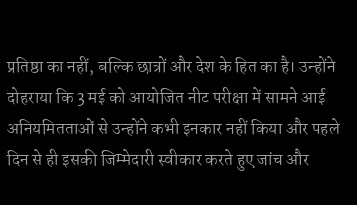प्रतिष्ठा का नहीं, बल्कि छात्रों और देश के हित का है। उन्होंने दोहराया कि 3 मई को आयोजित नीट परीक्षा में सामने आई अनियमितताओं से उन्होंने कभी इनकार नहीं किया और पहले दिन से ही इसकी जिम्मेदारी स्वीकार करते हुए जांच और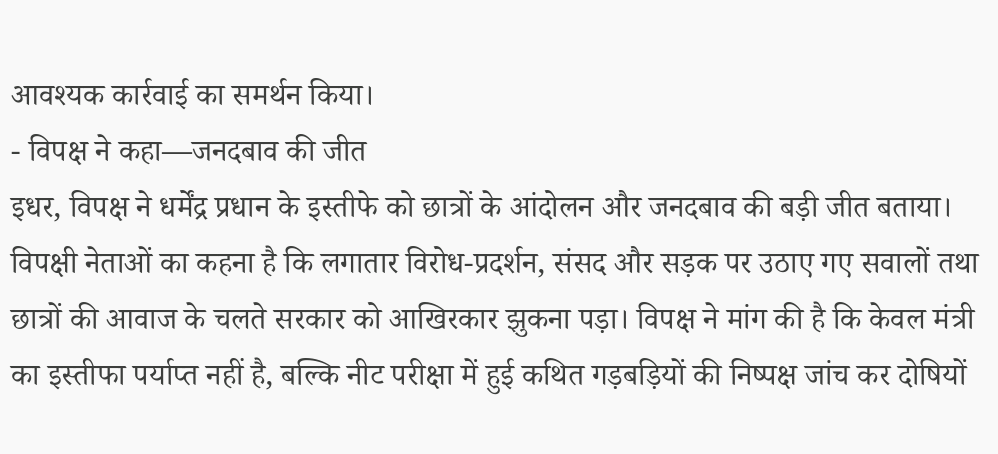आवश्यक कार्रवाई का समर्थन किया।
- विपक्ष ने कहा—जनदबाव की जीत
इधर, विपक्ष ने धर्मेंद्र प्रधान के इस्तीफे को छात्रों के आंदोलन और जनदबाव की बड़ी जीत बताया। विपक्षी नेताओं का कहना है कि लगातार विरोध-प्रदर्शन, संसद और सड़क पर उठाए गए सवालों तथा छात्रों की आवाज के चलते सरकार को आखिरकार झुकना पड़ा। विपक्ष ने मांग की है कि केवल मंत्री का इस्तीफा पर्याप्त नहीं है, बल्कि नीट परीक्षा में हुई कथित गड़बड़ियों की निष्पक्ष जांच कर दोषियों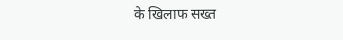के खिलाफ सख्त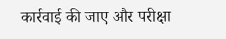कार्रवाई की जाए और परीक्षा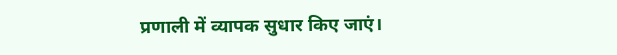प्रणाली में व्यापक सुधार किए जाएं।